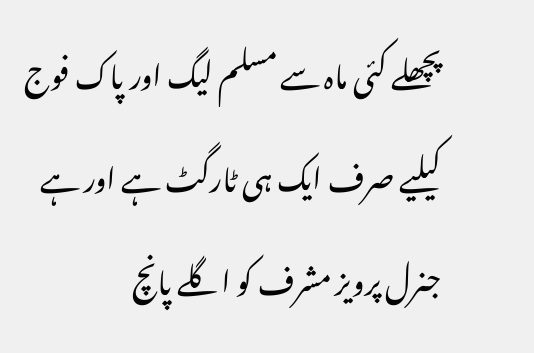پچھلے کئی ماہ سے مسلم لیگ اور پاک فوج کیلیے صرف ایک ہی ٹارگٹ ہے اور ہے جنرل پرویز مشرف کو اگلے پانچ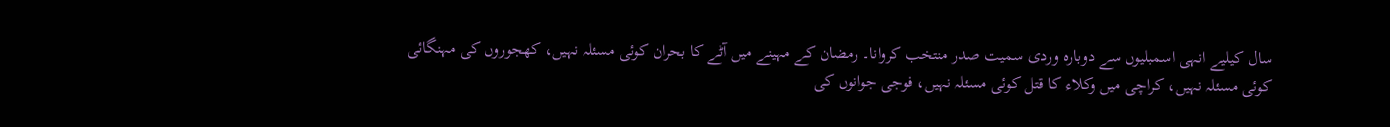سال کیلیے انہی اسمبلیوں سے دوبارہ وردی سمیت صدر منتخب کروانا۔ رمضان کے مہینے میں آٹے کا بحران کوئی مسئلہ نہیں، کھجوروں کی مہنگائی کوئی مسئلہ نہیں، کراچی میں وکلاء کا قتل کوئی مسئلہ نہیں، فوجی جوانوں کی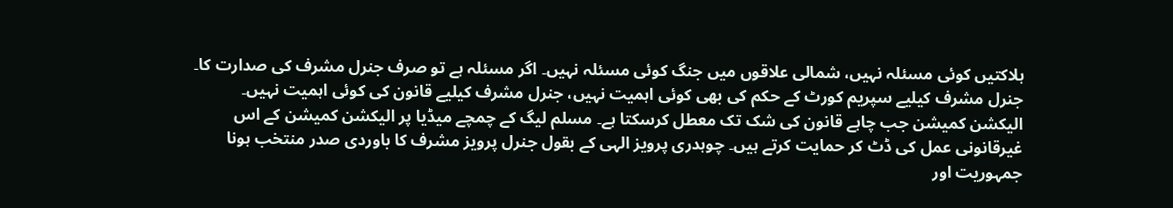ہلاکتیں کوئی مسئلہ نہیں، شمالی علاقوں میں جنگ کوئی مسئلہ نہیں۔ اگر مسئلہ ہے تو صرف جنرل مشرف کی صدارت کا۔ جنرل مشرف کیلیے سپریم کورٹ کے حکم کی بھی کوئی اہمیت نہیں، جنرل مشرف کیلیے قانون کی کوئی اہمیت نہیں۔ الیکشن کمیشن جب چاہے قانون کی شک تک معطل کرسکتا ہے۔ مسلم لیگ کے چمچے میڈیا پر الیکشن کمیشن کے اس غیرقانونی عمل کی ڈٹ کر حمایت کرتے ہیں۔ چوہدری پرویز الہی کے بقول جنرل پرویز مشرف کا باوردی صدر منتخب ہونا جمہوریت اور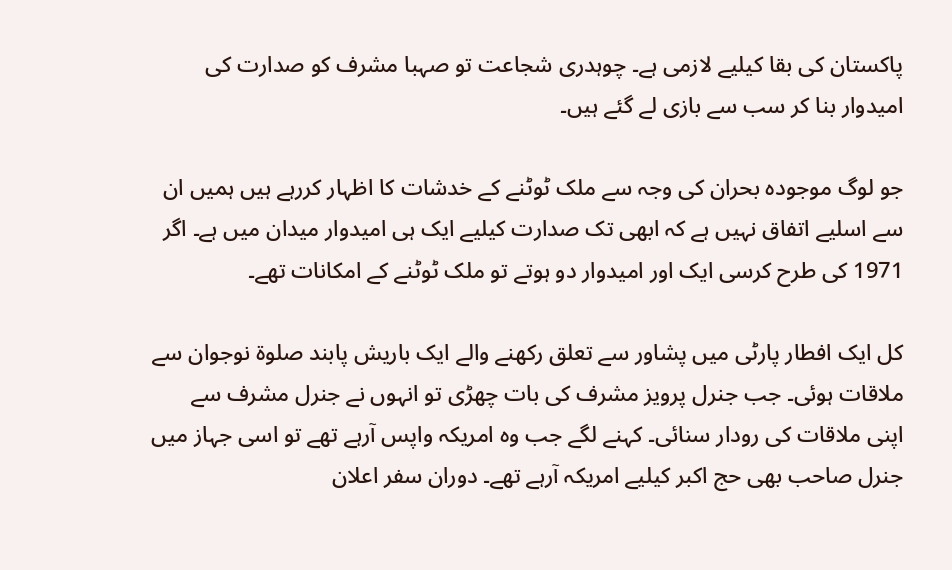پاکستان کی بقا کیلیے لازمی ہے۔ چوہدری شجاعت تو صہبا مشرف کو صدارت کی امیدوار بنا کر سب سے بازی لے گئے ہیں۔

جو لوگ موجودہ بحران کی وجہ سے ملک ٹوٹنے کے خدشات کا اظہار کررہے ہیں ہمیں ان سے اسلیے اتفاق نہیں ہے کہ ابھی تک صدارت کیلیے ایک ہی امیدوار میدان میں ہے۔ اگر 1971 کی طرح کرسی ایک اور امیدوار دو ہوتے تو ملک ٹوٹنے کے امکانات تھے۔

کل ایک افطار پارٹی میں پشاور سے تعلق رکھنے والے ایک باریش پابند صلوۃ نوجوان سے ملاقات ہوئی۔ جب جنرل پرویز مشرف کی بات چھڑی تو انہوں نے جنرل مشرف سے اپنی ملاقات کی رودار سنائی۔ کہنے لگے جب وہ امریکہ واپس آرہے تھے تو اسی جہاز میں جنرل صاحب بھی حج اکبر کیلیے امریکہ آرہے تھے۔ دوران سفر اعلان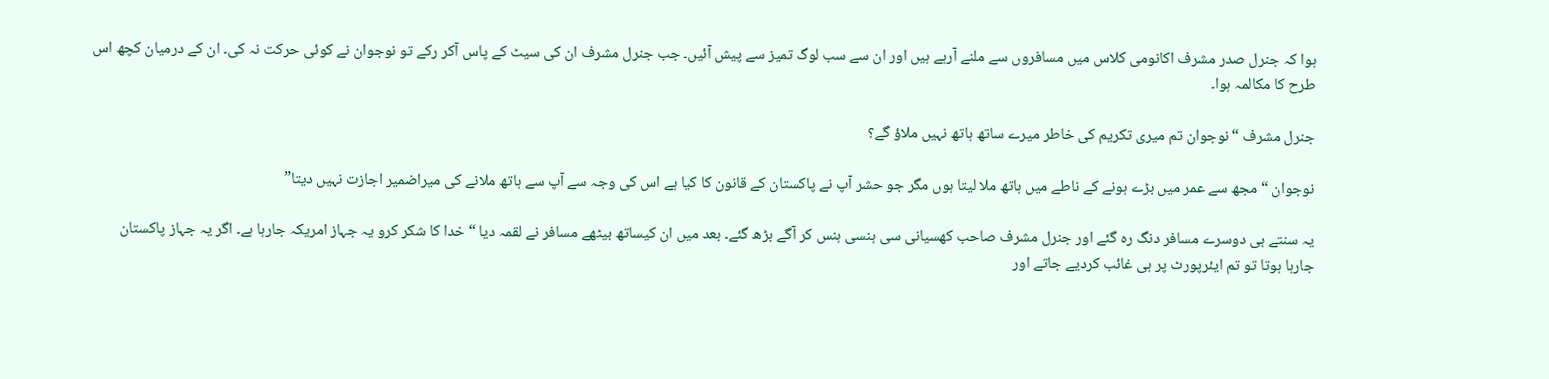ہوا کہ جنرل صدر مشرف اکانومی کلاس میں مسافروں سے ملنے آرہے ہیں اور ان سے سب لوگ تمیز سے پیش آئیں۔ جب جنرل مشرف ان کی سیٹ کے پاس آکر رکے تو نوجوان نے کوئی حرکت نہ کی۔ ان کے درمیان کچھ اس طرح کا مکالمہ ہوا۔

جنرل مشرف “نوجوان تم میری تکریم کی خاطر میرے ساتھ ہاتھ نہیں ملاؤ گے؟

نوجوان “مجھ سے عمر میں بڑے ہونے کے ناطے میں ہاتھ ملا لیتا ہوں مگر جو حشر آپ نے پاکستان کے قانون کا کیا ہے اس کی وجہ سے آپ سے ہاتھ ملانے کی میراضمیر اجازت نہیں دیتا”

یہ سنتے ہی دوسرے مسافر دنگ رہ گئے اور جنرل مشرف صاحب کھسیانی سی ہنسی ہنس کر آگے بڑھ گئے۔ بعد میں ان کیساتھ بیٹھے مسافر نے لقمہ دیا “خدا کا شکر کرو یہ جہاز امریکہ جارہا ہے۔ اگر یہ جہاز پاکستان جارہا ہوتا تو تم ایئرپورٹ پر ہی غائب کردیے جاتے اور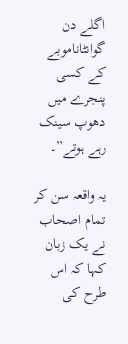اگلے دن گوانٹاناموبے کے کسی پنجرے میں دھوپ سینک رہے ہوتے”۔

یہ واقعہ سن کر تمام اصحاب نے یک زبان کہا کہ اس طرح کی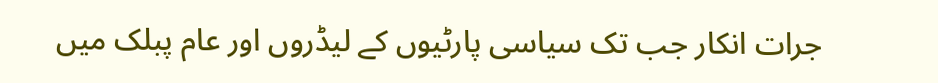جرات انکار جب تک سیاسی پارٹیوں کے لیڈروں اور عام پبلک میں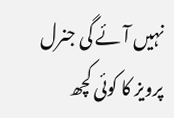نہیں آئے گی جنرل پرویز کا کوئی کچھ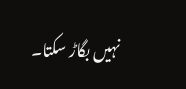نہیں بگاڑ سکتا۔